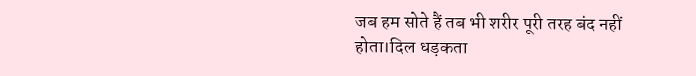जब हम सोते हैं तब भी शरीर पूरी तरह बंद नहीं होता।दिल धड़कता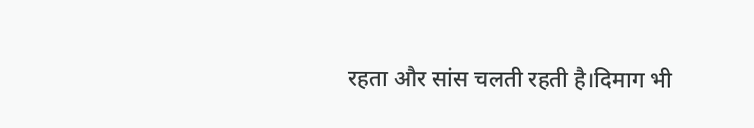रहता और सांस चलती रहती है।दिमाग भी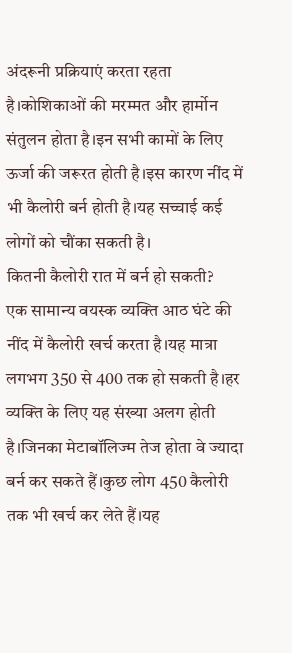अंदरूनी प्रक्रियाएं करता रहता है।कोशिकाओं की मरम्मत और हार्मोन संतुलन होता है।इन सभी कामों के लिए ऊर्जा की जरूरत होती है।इस कारण नींद में भी कैलोरी बर्न होती है।यह सच्चाई कई लोगों को चौंका सकती है।
कितनी कैलोरी रात में बर्न हो सकती?
एक सामान्य वयस्क व्यक्ति आठ घंटे की नींद में कैलोरी खर्च करता है।यह मात्रा लगभग 350 से 400 तक हो सकती है।हर व्यक्ति के लिए यह संख्या अलग होती है।जिनका मेटाबॉलिज्म तेज होता वे ज्यादा बर्न कर सकते हैं।कुछ लोग 450 कैलोरी तक भी खर्च कर लेते हैं।यह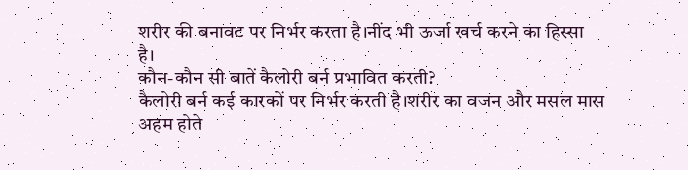शरीर की बनावट पर निर्भर करता है।नींद भी ऊर्जा खर्च करने का हिस्सा है।
कौन-कौन सी बातें कैलोरी बर्न प्रभावित करती?
कैलोरी बर्न कई कारकों पर निर्भर करती है।शरीर का वजन और मसल मास अहम होते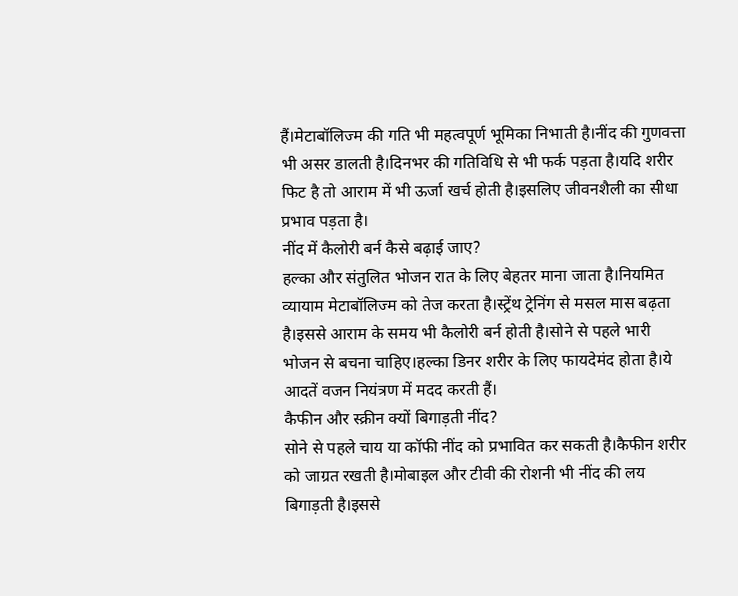हैं।मेटाबॉलिज्म की गति भी महत्वपूर्ण भूमिका निभाती है।नींद की गुणवत्ता भी असर डालती है।दिनभर की गतिविधि से भी फर्क पड़ता है।यदि शरीर फिट है तो आराम में भी ऊर्जा खर्च होती है।इसलिए जीवनशैली का सीधा प्रभाव पड़ता है।
नींद में कैलोरी बर्न कैसे बढ़ाई जाए?
हल्का और संतुलित भोजन रात के लिए बेहतर माना जाता है।नियमित व्यायाम मेटाबॉलिज्म को तेज करता है।स्ट्रेंथ ट्रेनिंग से मसल मास बढ़ता है।इससे आराम के समय भी कैलोरी बर्न होती है।सोने से पहले भारी भोजन से बचना चाहिए।हल्का डिनर शरीर के लिए फायदेमंद होता है।ये आदतें वजन नियंत्रण में मदद करती हैं।
कैफीन और स्क्रीन क्यों बिगाड़ती नींद?
सोने से पहले चाय या कॉफी नींद को प्रभावित कर सकती है।कैफीन शरीर को जाग्रत रखती है।मोबाइल और टीवी की रोशनी भी नींद की लय बिगाड़ती है।इससे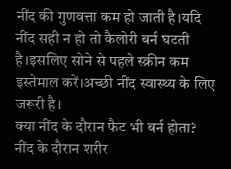नींद की गुणवत्ता कम हो जाती है।यदि नींद सही न हो तो कैलोरी बर्न घटती है।इसलिए सोने से पहले स्क्रीन कम इस्तेमाल करें।अच्छी नींद स्वास्थ्य के लिए जरूरी है।
क्या नींद के दौरान फैट भी बर्न होता?
नींद के दौरान शरीर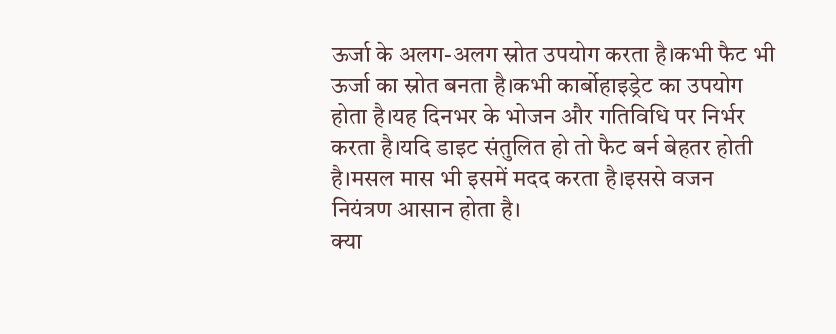ऊर्जा के अलग-अलग स्रोत उपयोग करता है।कभी फैट भी ऊर्जा का स्रोत बनता है।कभी कार्बोहाइड्रेट का उपयोग होता है।यह दिनभर के भोजन और गतिविधि पर निर्भर करता है।यदि डाइट संतुलित हो तो फैट बर्न बेहतर होती है।मसल मास भी इसमें मदद करता है।इससे वजन नियंत्रण आसान होता है।
क्या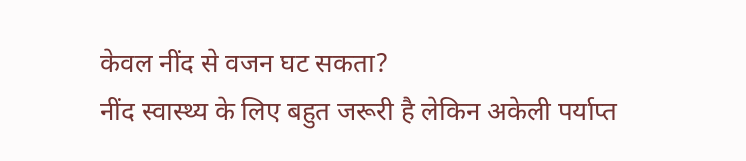केवल नींद से वजन घट सकता?
नींद स्वास्थ्य के लिए बहुत जरूरी है लेकिन अकेली पर्याप्त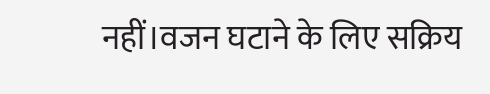नहीं।वजन घटाने के लिए सक्रिय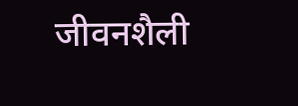जीवनशैली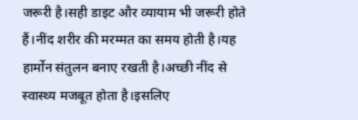जरूरी है।सही डाइट और व्यायाम भी जरूरी होते हैं।नींद शरीर की मरम्मत का समय होती है।यह हार्मोन संतुलन बनाए रखती है।अच्छी नींद से स्वास्थ्य मजबूत होता है।इसलिए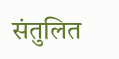संतुलित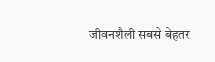जीवनशैली सबसे बेहतर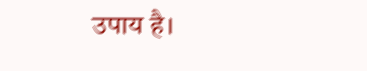उपाय है।